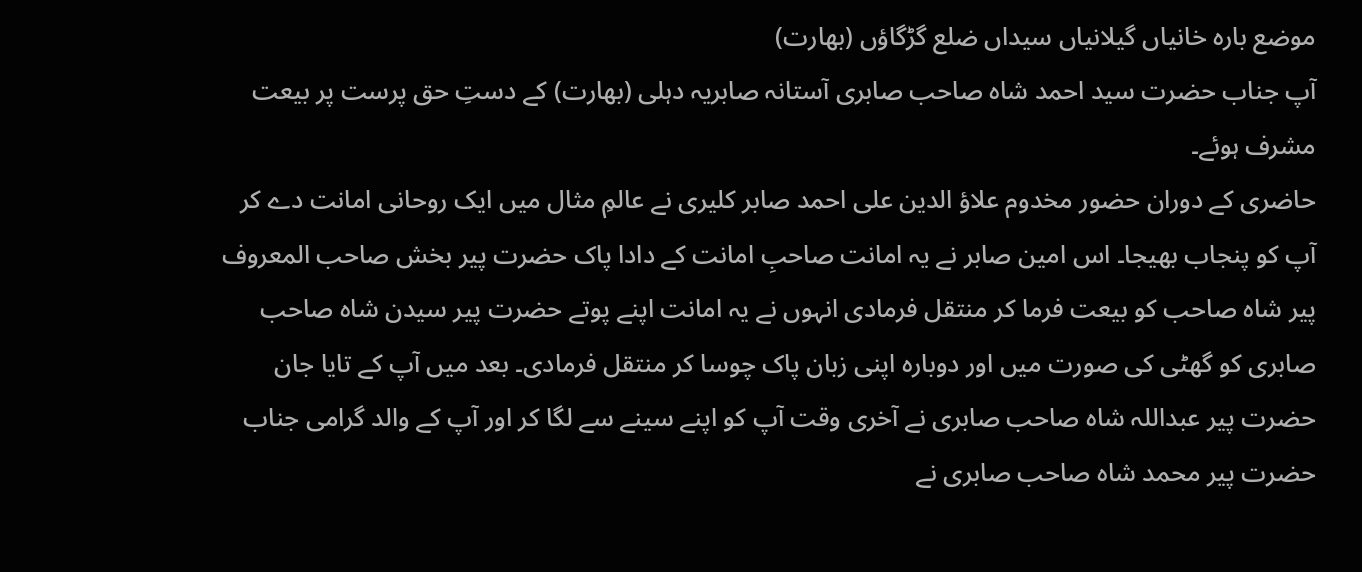موضع بارہ خانیاں گیلانیاں سیداں ضلع گڑگاؤں (بھارت)
آپ جناب حضرت سید احمد شاہ صاحب صابری آستانہ صابریہ دہلی (بھارت) کے دستِ حق پرست پر بیعت مشرف ہوئے۔
حاضری کے دوران حضور مخدوم علاؤ الدین علی احمد صابر کلیری نے عالمِ مثال میں ایک روحانی امانت دے کر آپ کو پنجاب بھیجا۔ اس امین صابر نے یہ امانت صاحبِ امانت کے دادا پاک حضرت پیر بخش صاحب المعروف پیر شاہ صاحب کو بیعت فرما کر منتقل فرمادی انہوں نے یہ امانت اپنے پوتے حضرت پیر سیدن شاہ صاحب صابری کو گھٹی کی صورت میں اور دوبارہ اپنی زبان پاک چوسا کر منتقل فرمادی۔ بعد میں آپ کے تایا جان حضرت پیر عبداللہ شاہ صاحب صابری نے آخری وقت آپ کو اپنے سینے سے لگا کر اور آپ کے والد گرامی جناب حضرت پیر محمد شاہ صاحب صابری نے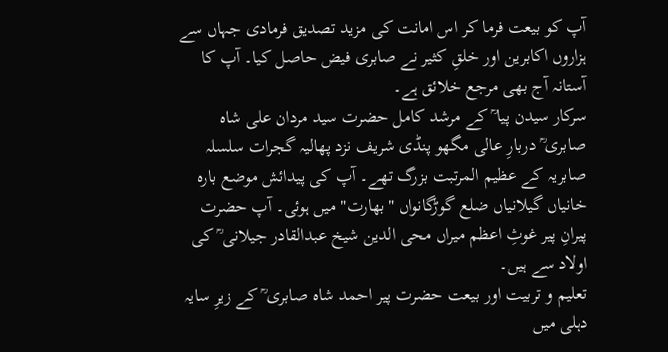آپ کو بیعت فرما کر اس امانت کی مزید تصدیق فرمادی جہاں سے ہزاروں اکابرین اور خلقِ کثیر نے صابری فیض حاصل کیا۔ آپ کا آستانہ آج بھی مرجع خلائق ہے۔
سرکار سیدن پیا ؒ کے مرشد کامل حضرت سید مردان علی شاہ صابری ؒ دربارِ عالی مگھو پنڈی شریف نزد پھالیہ گجرات سلسلہ صابریہ کے عظیم المرتبت بزرگ تھے۔ آپ کی پیدائش موضع بارہ خانیاں گیلانیاں ضلع گوڑگانواں "بھارت" میں ہوئی۔ آپ حضرت پیرانِ پیر غوثِ اعظم میراں محی الدین شیخ عبدالقادر جیلانی ؒ کی اولاد سے ہیں۔
تعلیم و تربیت اور بیعت حضرت پیر احمد شاہ صابری ؒ کے زیرِ سایہ دہلی میں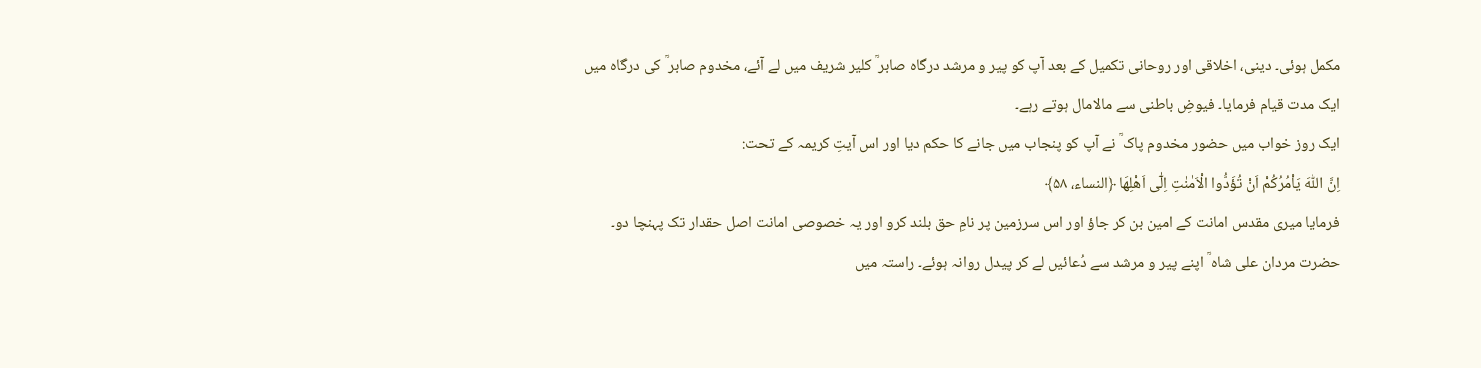مکمل ہوئی۔ دینی، اخلاقی اور روحانی تکمیل کے بعد آپ کو پیر و مرشد درگاہ صابر ؒ کلیر شریف میں لے آئے، مخدوم صابر ؒ کی درگاہ میں ایک مدت قیام فرمایا۔ فیوضِ باطنی سے مالامال ہوتے رہے۔
ایک روز خواب میں حضور مخدوم پاک ؒ نے آپ کو پنجاب میں جانے کا حکم دیا اور اس آیتِ کریمہ کے تحت:
اِنَّ اللّٰهَ يَاْمُرُكُمْ اَنْ تُؤَدُّوا الْاَمٰنٰتِ اِلٰٓى اَهْلِهَا ﴿النساء، ۵۸﴾
فرمایا میری مقدس امانت کے امین بن کر جاؤ اور اس سرزمین پر نامِ حق بلند کرو اور یہ خصوصی امانت اصل حقدار تک پہنچا دو۔
حضرت مردان علی شاہ ؒ اپنے پیر و مرشد سے دُعائیں لے کر پیدل روانہ ہوئے۔ راستہ میں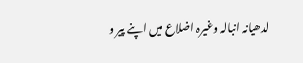لدھیانہ انبالہ وغیرہ اضلاع میں اپنے پیر و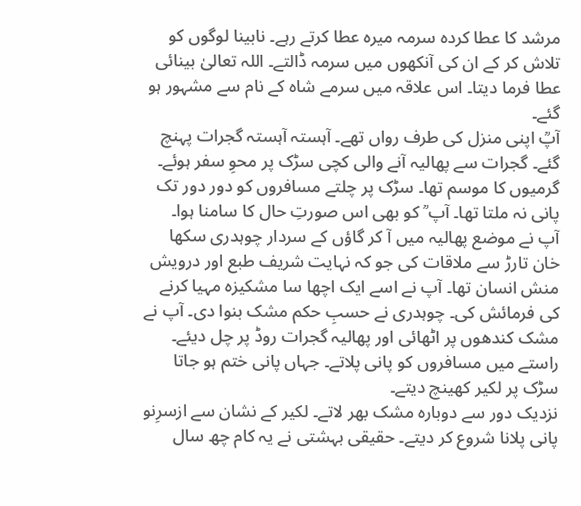مرشد کا عطا کردہ سرمہ میرہ عطا کرتے رہے۔ نابینا لوگوں کو تلاش کر کے ان کی آنکھوں میں سرمہ ڈالتے۔ اللہ تعالیٰ بینائی عطا فرما دیتا۔ اس علاقہ میں سرمے شاہ کے نام سے مشہور ہو گئے۔
آپؒ اپنی منزل کی طرف رواں تھے۔ آہستہ آہستہ گجرات پہنچ گئے۔ گجرات سے پھالیہ آنے والی کچی سڑک پر محوِ سفر ہوئے۔ گرمیوں کا موسم تھا۔ سڑک پر چلتے مسافروں کو دور دور تک پانی نہ ملتا تھا۔ آپ ؒ کو بھی اس صورتِ حال کا سامنا ہوا۔
آپ نے موضع پھالیہ میں آ کر گاؤں کے سردار چوہدری سکھا خان تارڑ سے ملاقات کی جو کہ نہایت شریف طبع اور درویش منش انسان تھا۔ آپ نے اسے ایک اچھا سا مشکیزہ مہیا کرنے کی فرمائش کی۔ چوہدری نے حسبِ حکم مشک بنوا دی۔ آپ نے مشک کندھوں پر اٹھائی اور پھالیہ گجرات روڈ پر چل دیئے۔ راستے میں مسافروں کو پانی پلاتے۔ جہاں پانی ختم ہو جاتا سڑک پر لکیر کھینچ دیتے۔
نزدیک دور سے دوبارہ مشک بھر لاتے۔ لکیر کے نشان سے ازسرِنو پانی پلانا شروع کر دیتے۔ حقیقی بہشتی نے یہ کام چھ سال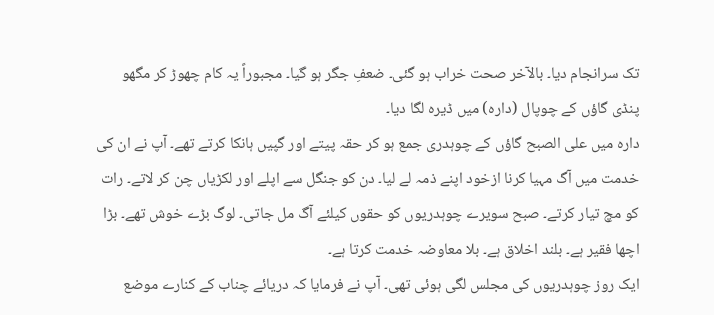تک سرانجام دیا۔ بالآخر صحت خراب ہو گئی۔ ضعفِ جگر ہو گیا۔ مجبوراً یہ کام چھوڑ کر مگھو پنڈی گاؤں کے چوپال (دارہ) میں ڈیرہ لگا دیا۔
دارہ میں علی الصبح گاؤں کے چوہدری جمع ہو کر حقہ پیتے اور گپیں ہانکا کرتے تھے۔ آپ نے ان کی خدمت میں آگ مہیا کرنا ازخود اپنے ذمہ لے لیا۔ دن کو جنگل سے اپلے اور لکڑیاں چن کر لاتے۔ رات کو مچ تیار کرتے۔ صبح سویرے چوہدریوں کو حقوں کیلئے آگ مل جاتی۔ لوگ بڑے خوش تھے۔ بڑا اچھا فقیر ہے۔ بلند اخلاق ہے۔ بلا معاوضہ خدمت کرتا ہے۔
ایک روز چوہدریوں کی مجلس لگی ہوئی تھی۔ آپ نے فرمایا کہ دریائے چناب کے کنارے موضع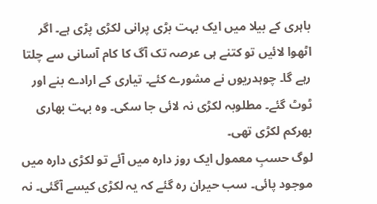باہری کے بیلا میں ایک بہت بڑی پرانی لکڑی پڑی ہے۔ اگر اٹھوا لائیں تو کتنے ہی عرصہ تک آگ کا کام آسانی سے چلتا رہے گا۔ چوہدریوں نے مشورے کئے۔ تیاری کے ارادے بنے اور ٹوٹ گئے۔ مطلوبہ لکڑی نہ لائی جا سکی۔ وہ بہت بھاری بھرکم لکڑی تھی۔
لوگ حسبِ معمول ایک روز دارہ میں آئے تو لکڑی دارہ میں موجود پائی۔ سب حیران رہ گئے کہ یہ لکڑی کیسے آگئی۔ نہ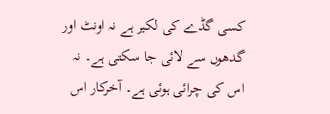کسی گڈے کی لکیر ہے نہ اونٹ اور گدھوں سے لائی جا سکتی ہے۔ نہ اس کی چرائی ہوئی ہے۔ آخرکار اس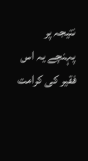نتیجہ پر پہنچے یہ اس فقیر کی کرامت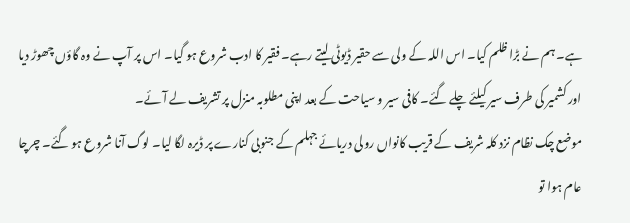ہے۔ ہم نے بڑا ظلم کیا۔ اس اللہ کے ولی سے حقیر ڈیوٹی لیتے رہے۔ فقیر کا ادب شروع ہو گیا۔ اس پر آپ نے وہ گاؤں چھوڑ دیا اور کشمیر کی طرف سیر کیلئے چلے گئے۔ کافی سیر و سیاحت کے بعد اپنی مطلوبہ منزل پر تشریف لے آئے۔
موضع چک نظام نزد کلہ شریف کے قریب کانواں رولی دریائے جہلم کے جنوبی کنارے پر ڈیرہ لگا لیا۔ لوگ آنا شروع ہو گئے۔ چرچا عام ہوا تو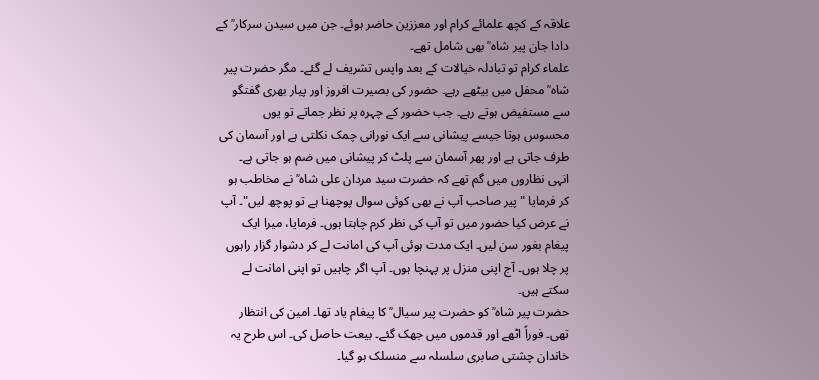علاقہ کے کچھ علمائے کرام اور معززین حاضر ہوئے۔ جن میں سیدن سرکار ؒ کے دادا جان پیر شاہ ؒ بھی شامل تھے۔
علماء کرام تو تبادلہ خیالات کے بعد واپس تشریف لے گئے۔ مگر حضرت پیر شاہ ؒ محفل میں بیٹھے رہے۔ حضور کی بصیرت افروز اور پیار بھری گفتگو سے مستفیض ہوتے رہے۔ جب حضور کے چہرہ پر نظر جماتے تو یوں محسوس ہوتا جیسے پیشانی سے ایک نورانی چمک نکلتی ہے اور آسمان کی طرف جاتی ہے اور پھر آسمان سے پلٹ کر پیشانی میں ضم ہو جاتی ہے۔
انہی نظاروں میں گم تھے کہ حضرت سید مردان علی شاہ ؒ نے مخاطب ہو کر فرمایا "پیر صاحب آپ نے بھی کوئی سوال پوچھنا ہے تو پوچھ لیں"۔ آپ نے عرض کیا حضور میں تو آپ کی نظر کرم چاہتا ہوں۔ فرمایا، میرا ایک پیغام بغور سن لیں۔ ایک مدت ہوئی آپ کی امانت لے کر دشوار گزار راہوں پر چلا ہوں۔ آج اپنی منزل پر پہنچا ہوں۔ آپ اگر چاہیں تو اپنی امانت لے سکتے ہیں۔
حضرت پیر شاہ ؒ کو حضرت پیر سیال ؒ کا پیغام یاد تھا۔ امین کی انتظار تھی۔ فوراً اٹھے اور قدموں میں جھک گئے۔ بیعت حاصل کی۔ اس طرح یہ خاندان چشتی صابری سلسلہ سے منسلک ہو گیا۔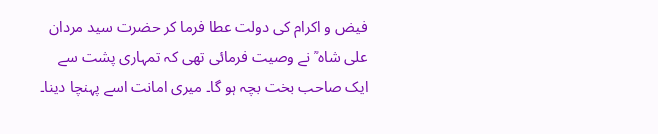فیض و اکرام کی دولت عطا فرما کر حضرت سید مردان علی شاہ ؒ نے وصیت فرمائی تھی کہ تمہاری پشت سے ایک صاحب بخت بچہ ہو گا۔ میری امانت اسے پہنچا دینا۔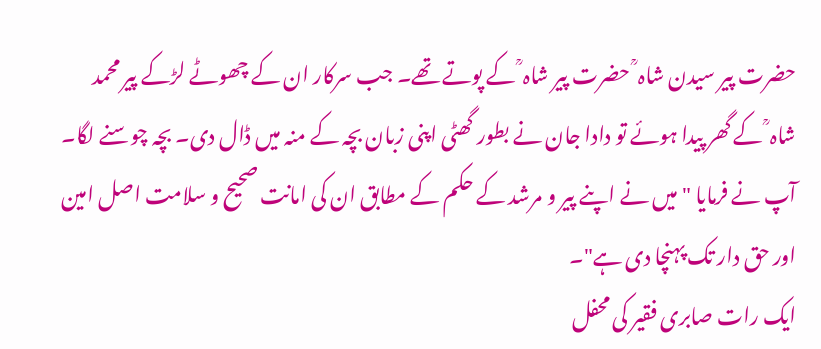حضرت پیر سیدن شاہ ؒ حضرت پیر شاہ ؒ کے پوتے تھے۔ جب سرکار ان کے چھوٹے لڑکے پیر محمد شاہ ؒ کے گھر پیدا ہوئے تو دادا جان نے بطور گھٹی اپنی زبان بچہ کے منہ میں ڈال دی۔ بچہ چوسنے لگا۔ آپ نے فرمایا "میں نے اپنے پیر و مرشد کے حکم کے مطابق ان کی امانت صحیح و سلامت اصل امین اور حق دار تک پہنچا دی ہے"۔
ایک رات صابری فقیر کی محفل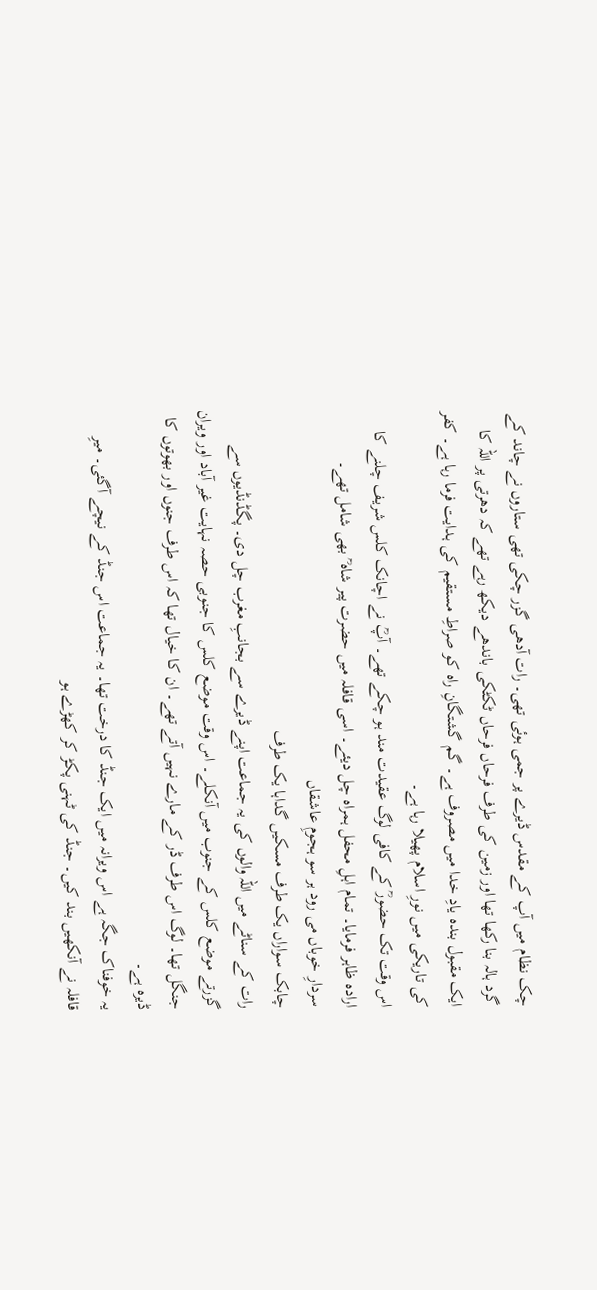چک نظام میں آپ کے مقدس ڈیرے پر جمی ہوئی تھی۔ رات آدھی گزر چکی تھی ستاروں نے چاند کے گرد ہالہ بنا رکھا تھا اور زمین کی طرف فرحاں فرحاں ٹکٹکی باندھے دیکھ رہے تھے کہ دھرتی پر اللہ کا ایک مقبول بندہ یادِ خدا میں مصروف ہے۔ گم گشتگانِ راہ کو صراطِ مستقیم کی ہدایت فرما رہا ہے۔ کفر کی تاریکی میں نورِ اسلام پھیلا رہا ہے۔
اس وقت تک حضورؒ کے کافی لوگ عقیدت مند ہو چکے تھے۔ آپؒ نے اچانک کلس شریف چلنے کا ارادہ ظاہر فرمایا۔ تمام اہلِ محفل ہمراہ چل دیئے۔ اسی قافلہ میں حضرت پیر شاہ ؒ بھی شامل تھے۔
سردارِ خوباں می رود ہر سو ہجومِ عاشقاں
چابک سواراں یک طرف مسکیں گداہا یک طرف
رات کے سناٹے میں اللہ والوں کی یہ جماعت اپنے ڈیرے سے بجانبِ مغرب چل دی۔ پگڈنڈیوں سے گزرتے موضع کلس کے جنوب میں آنکلے۔ اس وقت موضع کلس کا جنوبی حصہ نہایت غیر آباد اور ویران جنگل تھا۔ لوگ اس طرف ڈر کے مارے نہیں آتے تھے۔ ان کا خیال تھا کہ اس طرف جنوں اور بھوتوں کا ڈیرہ ہے۔
یہ خوفناک جگہ ہے اس ویرانہ میں ایک جنڈ کا درخت تھا۔ یہ جماعت اس جنڈ کے نیچے آگئی۔ میرِ قافلہ نے آنکھیں بند کیں۔ جنڈ کی ٹہنی پکڑ کر کھڑے ہو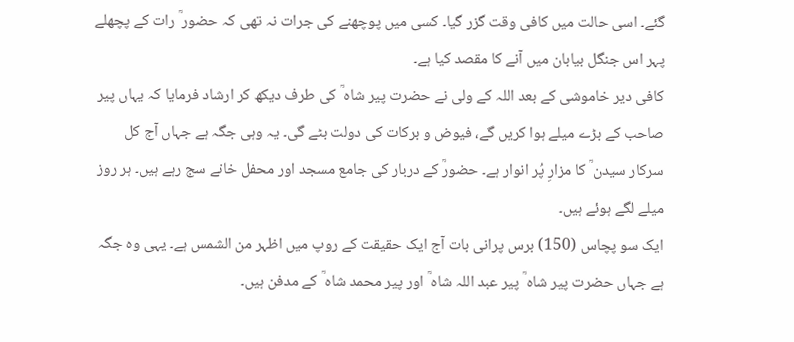گئے۔ اسی حالت میں کافی وقت گزر گیا۔ کسی میں پوچھنے کی جرات نہ تھی کہ حضور ؒ رات کے پچھلے پہر اس جنگل بیابان میں آنے کا مقصد کیا ہے۔
کافی دیر خاموشی کے بعد اللہ کے ولی نے حضرت پیر شاہ ؒ کی طرف دیکھ کر ارشاد فرمایا کہ یہاں پیر صاحب کے بڑے میلے ہوا کریں گے، فیوض و برکات کی دولت بٹے گی۔ یہ وہی جگہ ہے جہاں آج کل سرکار سیدن ؒ کا مزارِ پُر انوار ہے۔ حضورؒ کے دربار کی جامع مسجد اور محفل خانے سج رہے ہیں۔ ہر روز میلے لگے ہوئے ہیں۔
ایک سو پچاس (150) برس پرانی بات آج ایک حقیقت کے روپ میں اظہر من الشمس ہے۔ یہی وہ جگہ ہے جہاں حضرت پیر شاہ ؒ پیر عبد اللہ شاہ ؒ اور پیر محمد شاہ ؒ کے مدفن ہیں۔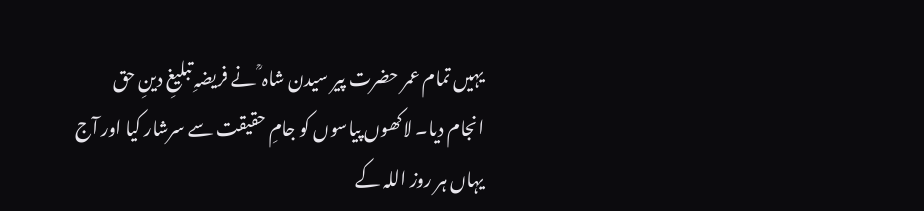یہیں تمام عمر حضرت پیر سیدن شاہ ؒ نے فریضہِ تبلیغِ دینِ حق انجام دیا۔ لاکھوں پیاسوں کو جامِ حقیقت سے سرشار کیا اور آج یہاں ہر روز اللہ کے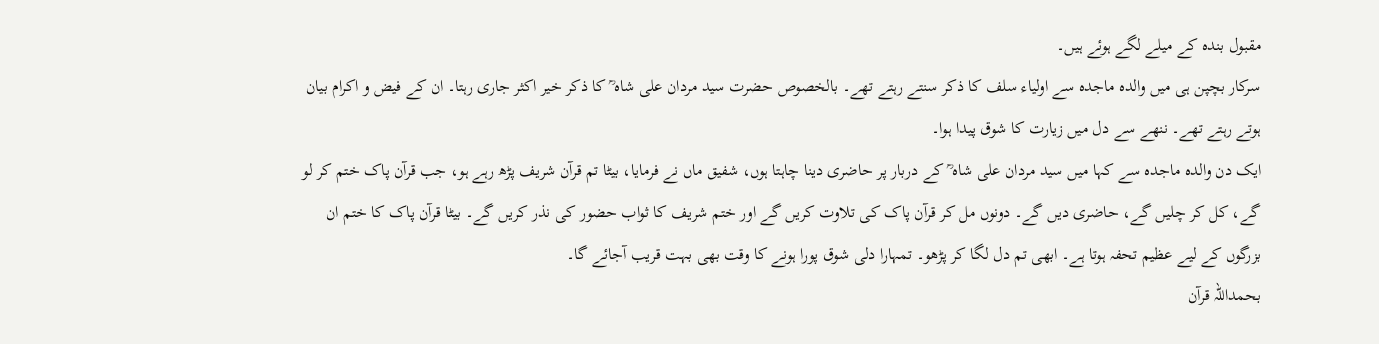مقبول بندہ کے میلے لگے ہوئے ہیں۔
سرکار بچپن ہی میں والدہ ماجدہ سے اولیاء سلف کا ذکر سنتے رہتے تھے۔ بالخصوص حضرت سید مردان علی شاہ ؒ کا ذکر خیر اکثر جاری رہتا۔ ان کے فیض و اکرام بیان ہوتے رہتے تھے۔ ننھے سے دل میں زیارت کا شوق پیدا ہوا۔
ایک دن والدہ ماجدہ سے کہا میں سید مردان علی شاہ ؒ کے دربار پر حاضری دینا چاہتا ہوں، شفیق ماں نے فرمایا، بیٹا تم قرآن شریف پڑھ رہے ہو، جب قرآن پاک ختم کر لو گے، کل کر چلیں گے، حاضری دیں گے۔ دونوں مل کر قرآن پاک کی تلاوت کریں گے اور ختم شریف کا ثواب حضور کی نذر کریں گے۔ بیٹا قرآن پاک کا ختم ان بزرگوں کے لیے عظیم تحفہ ہوتا ہے۔ ابھی تم دل لگا کر پڑھو۔ تمہارا دلی شوق پورا ہونے کا وقت بھی بہت قریب آجائے گا۔
بحمداللہ قرآن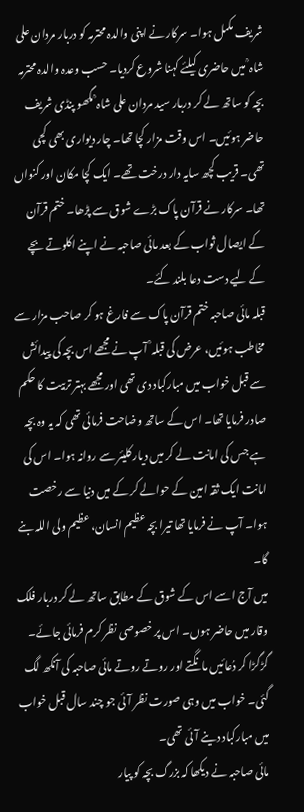شریف مکمل ہوا۔ سرکار نے اپنی والدہ محترمہ کو دربار مردان علی شاہ ؒ میں حاضری کیلئے کہنا شروع کردیا۔ حسب وعدہ والدہ محترمہ بچہ کو ساتھ لے کر دربار سید مردان علی شاہ ؒ مگھو پنڈی شریف حاضر ہوئیں۔ اس وقت مزار کچا تھا۔ چار دیواری بھی کچی تھی۔ قریب کچھ سایہ دار درخت تھے۔ ایک کچا مکان اور کنواں تھا۔ سرکار نے قرآن پاک بڑے شوق سے پڑھا۔ ختم قرآن کے ایصال ثواب کے بعد مائی صاحبہ نے اپنے اکلوتے بچے کے لیے دست دعا بلند کئے۔
قبلہ مائی صاحبہ ختم قرآن پاک سے فارغ ہو کر صاحب مزار سے مخاطب ہوئیں، عرض کی قبلہ ؒ آپ نے مجھے اس بچہ کی پیدائش سے قبل خواب میں مبارکباد دی تھی اور مجھے بہتر تربیت کا حکم صادر فرمایا تھا۔ اس کے ساتھ وضاحت فرمائی تھی کہ یہ وہ بچہ ہے جس کی امانت لے کر میں دیار کلیئر سے روانہ ہوا۔ اس کی امانت ایک ثقہ امین کے حوالے کر کے میں دنیا سے رخصت ہوا۔ آپ نے فرمایا تھا تیرا بچہ عظیم انسان، عظیم ولی اللہ بنے گا۔
میں آج اسے اس کے شوق کے مطابق ساتھ لے کر دربار فلک وقار میں حاضر ہوں۔ اس پر خصوصی نظر کرم فرمائی جائے۔ گڑگڑا کر دُعائیں مانگتے اور روتے روتے مائی صاحبہ کی آنکھ لگ گئی۔ خواب میں وہی صورت نظر آئی جو چند سال قبل خواب میں مبارکباد دینے آئی تھی۔
مائی صاحبہ نے دیکھا کہ بزرگ بچہ کو پیار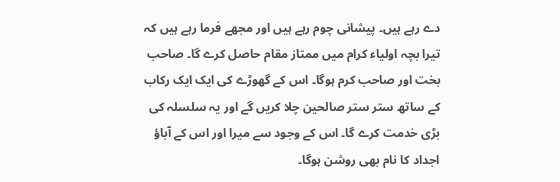دے رہے ہیں۔ پیشانی چوم رہے ہیں اور مجھے فرما رہے ہیں کہ تیرا بچہ اولیاء کرام میں ممتاز مقام حاصل کرے گا۔ صاحب بخت اور صاحب کرم ہوگا۔ اس کے گھوڑے کی ایک ایک رکاب کے ساتھ ستر ستر صالحین چلا کریں گے اور یہ سلسلہ کی بڑی خدمت کرے گا۔ اس کے وجود سے میرا اور اس کے آباؤ اجداد کا نام بھی روشن ہوگا۔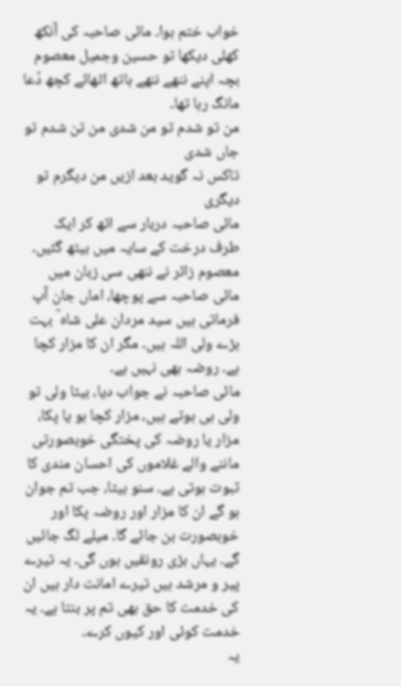خواب ختم ہوا۔ مائی صاحبہ کی آنکھ کھلی دیکھا تو حسین وجمیل معصوم بچہ اپنے ننھے ننھے ہاتھ اٹھائے کچھ دُعا مانگ رہا تھا۔
من تو شدم تو من شدی من تن شدم تو جاں شدی
تاکس نہ گوید بعد ازیں من دیگرم تو دیگری
مائی صاحبہ دربار سے اٹھ کر ایک طرف درخت کے سایہ میں بیٹھ گئیں۔ معصوم زائر نے ننھی سی زبان میں مائی صاحبہ سے پوچھا، اماں جان آپ فرماتی ہیں سید مردان علی شاہ ؒ بہت بڑے ولی اللہ ہیں۔ مگر ان کا مزار کچا ہے۔ روضہ بھی نہیں ہے۔
مائی صاحبہ نے جواب دیا، بیٹا ولی تو ولی ہی ہوتے ہیں، مزار کچا ہو یا پکا، مزار یا روضہ کی پختگی خوبصورتی ماننے والے غلاموں کی احسان مندی کا ثبوت ہوتی ہے۔ سنو بیٹا، جب تم جوان ہو گے ان کا مزار اور روضہ پکا اور خوبصورت بن جائے گا۔ میلے لگ جائیں گے۔ یہاں بڑی رونقیں ہوں گی۔ یہ تیرے پیر و مرشد ہیں تیرے امانت دار ہیں ان کی خدمت کا حق بھی تم پر بنتا ہے۔ یہ خدمت کوئی اور کیوں کرے۔
یہ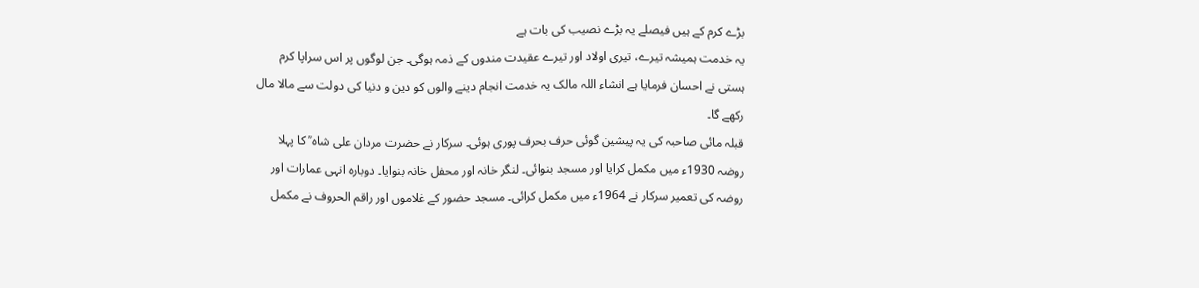بڑے کرم کے ہیں فیصلے یہ بڑے نصیب کی بات ہے
یہ خدمت ہمیشہ تیرے، تیری اولاد اور تیرے عقیدت مندوں کے ذمہ ہوگی۔ جن لوگوں پر اس سراپا کرم ہستی نے احسان فرمایا ہے انشاء اللہ مالک یہ خدمت انجام دینے والوں کو دین و دنیا کی دولت سے مالا مال رکھے گا۔
قبلہ مائی صاحبہ کی یہ پیشین گوئی حرف بحرف پوری ہوئی۔ سرکار نے حضرت مردان علی شاہ ؒ کا پہلا روضہ 1930ء میں مکمل کرایا اور مسجد بنوائی۔ لنگر خانہ اور محفل خانہ بنوایا۔ دوبارہ انہی عمارات اور روضہ کی تعمیر سرکار نے 1964ء میں مکمل کرائی۔ مسجد حضور کے غلاموں اور راقم الحروف نے مکمل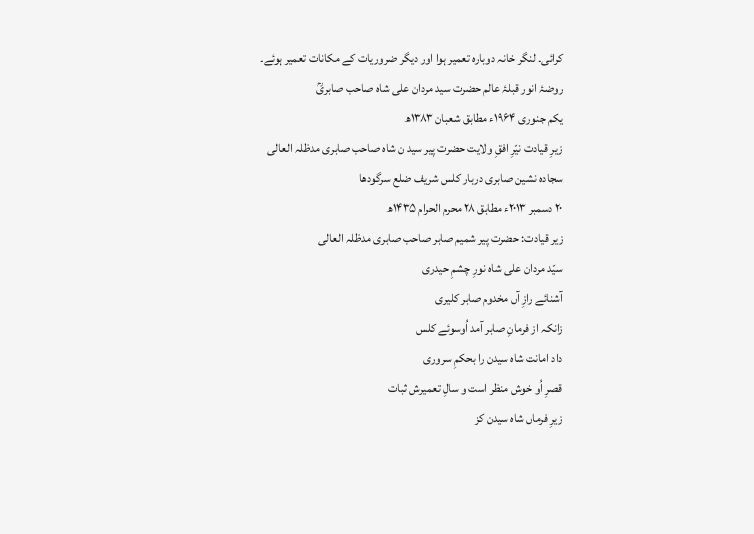کرائی۔ لنگر خانہ دوبارہ تعمیر ہوا اور دیگر ضروریات کے مکانات تعمیر ہوئے۔
روضۂ انور قبلۂ عالم حضرت سید مردان علی شاہ صاحب صابریؒ
یکم جنوری ۱۹۶۴ء مطابق شعبان ۱۳۸۳ھ
زیرِ قیادت نیّرِ افقِ ولایت حضرت پیر سید ن شاہ صاحب صابری مدظلہ العالی
سجادہ نشین صابری دربار کلس شریف ضلع سرگودھا
۲۰ دسمبر ۲۰۱۳ء مطابق ۲۸ محرم الحرام ۱۴۳۵ھ
زیر قیادت: حضرت پیر شمیم صابر صاحب صابری مدظلہ العالی
سیّد مردان علی شاہ نورِ چشمِ حیدری
آشنائے رازِ آں مخدوم صابر کلیری
زانکہ از فرمانِ صابر آمد اُوسوئے کلس
داد امانت شاہ سیدن را بحکمِ سروری
قصرِ اُو خوش منظر است و سالِ تعمیرش ثبات
زیرِ فرماں شاہ سیدن کز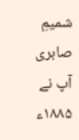شمیمِ صابری
آپ نے ۱۸۸۵ء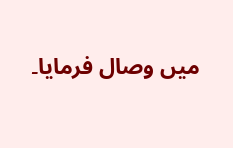میں وصال فرمایا۔